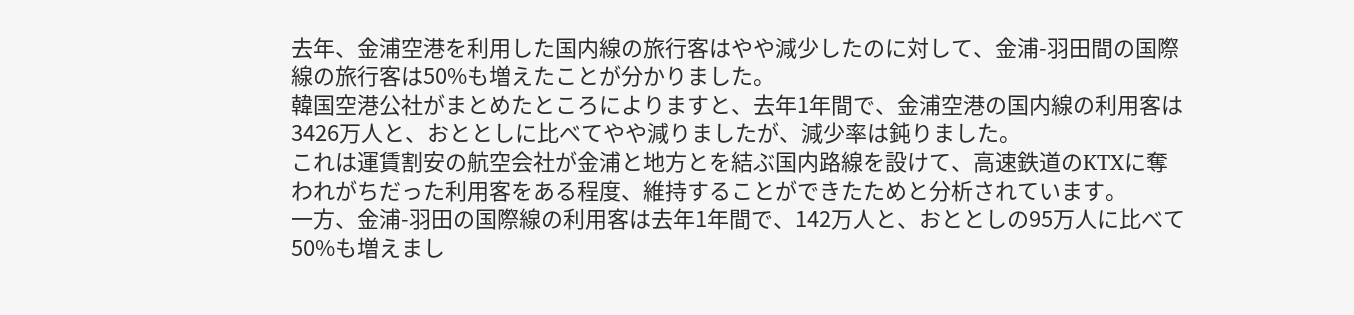去年、金浦空港を利用した国内線の旅行客はやや減少したのに対して、金浦-羽田間の国際線の旅行客は50%も増えたことが分かりました。
韓国空港公社がまとめたところによりますと、去年1年間で、金浦空港の国内線の利用客は3426万人と、おととしに比べてやや減りましたが、減少率は鈍りました。
これは運賃割安の航空会社が金浦と地方とを結ぶ国内路線を設けて、高速鉄道のKTXに奪われがちだった利用客をある程度、維持することができたためと分析されています。
一方、金浦-羽田の国際線の利用客は去年1年間で、142万人と、おととしの95万人に比べて50%も増えまし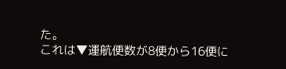た。
これは▼運航便数が8便から16便に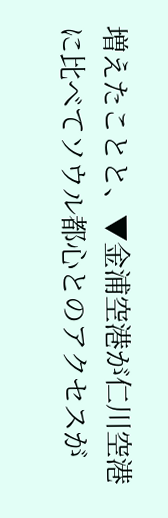増えたことと、▼金浦空港が仁川空港に比べてソウル都心とのアクセスが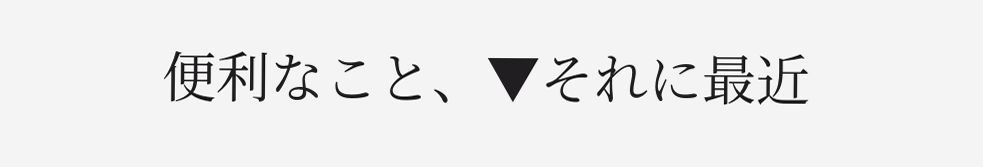便利なこと、▼それに最近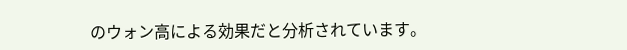のウォン高による効果だと分析されています。